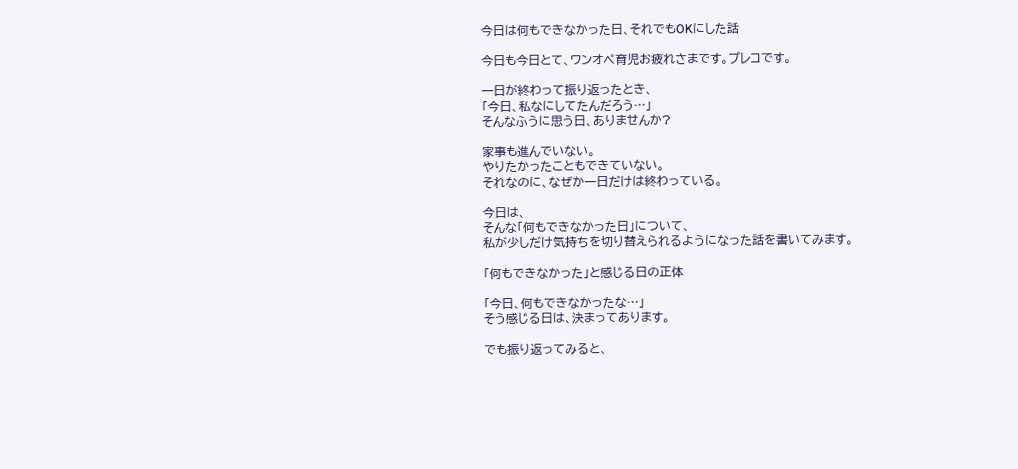今日は何もできなかった日、それでもOKにした話

今日も今日とて、ワンオペ育児お疲れさまです。プレコです。

一日が終わって振り返ったとき、
「今日、私なにしてたんだろう…」
そんなふうに思う日、ありませんか?

家事も進んでいない。
やりたかったこともできていない。
それなのに、なぜか一日だけは終わっている。

今日は、
そんな「何もできなかった日」について、
私が少しだけ気持ちを切り替えられるようになった話を書いてみます。

「何もできなかった」と感じる日の正体

「今日、何もできなかったな…」
そう感じる日は、決まってあります。

でも振り返ってみると、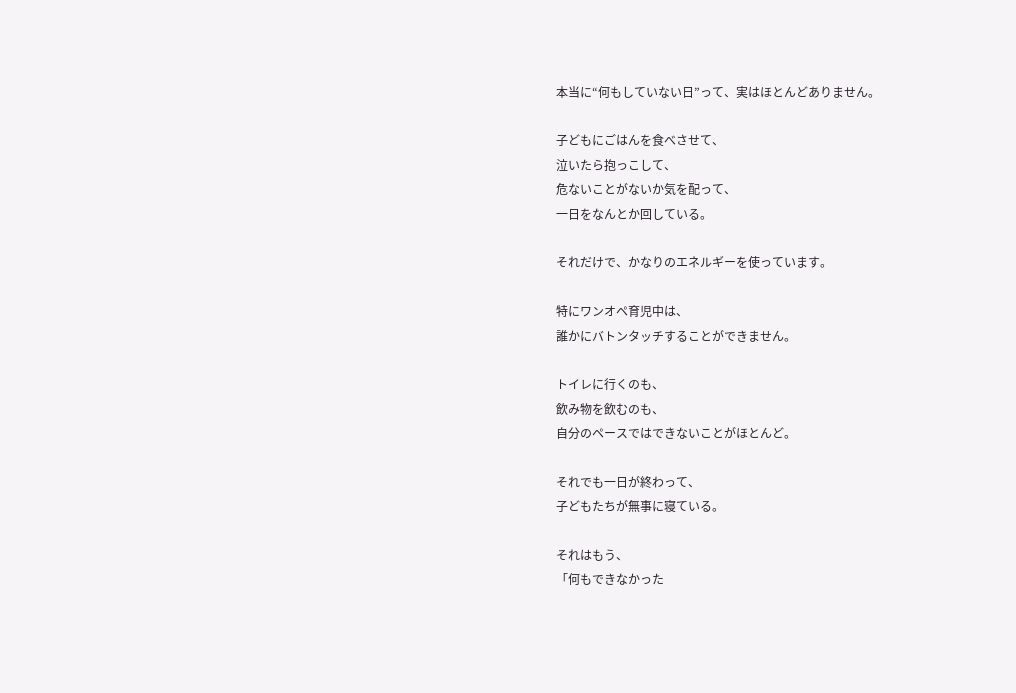本当に“何もしていない日”って、実はほとんどありません。

子どもにごはんを食べさせて、
泣いたら抱っこして、
危ないことがないか気を配って、
一日をなんとか回している。

それだけで、かなりのエネルギーを使っています。

特にワンオペ育児中は、
誰かにバトンタッチすることができません。

トイレに行くのも、
飲み物を飲むのも、
自分のペースではできないことがほとんど。

それでも一日が終わって、
子どもたちが無事に寝ている。

それはもう、
「何もできなかった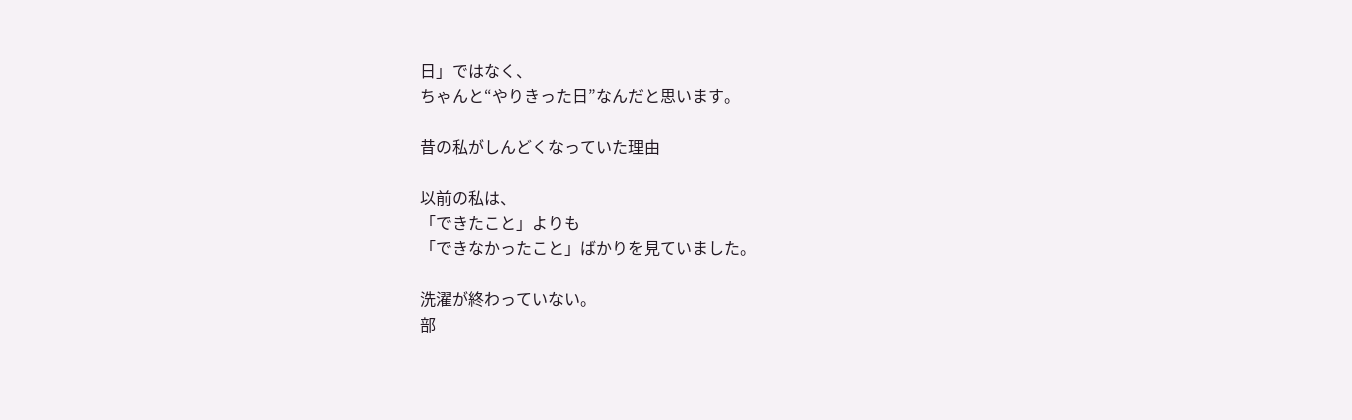日」ではなく、
ちゃんと“やりきった日”なんだと思います。

昔の私がしんどくなっていた理由

以前の私は、
「できたこと」よりも
「できなかったこと」ばかりを見ていました。

洗濯が終わっていない。
部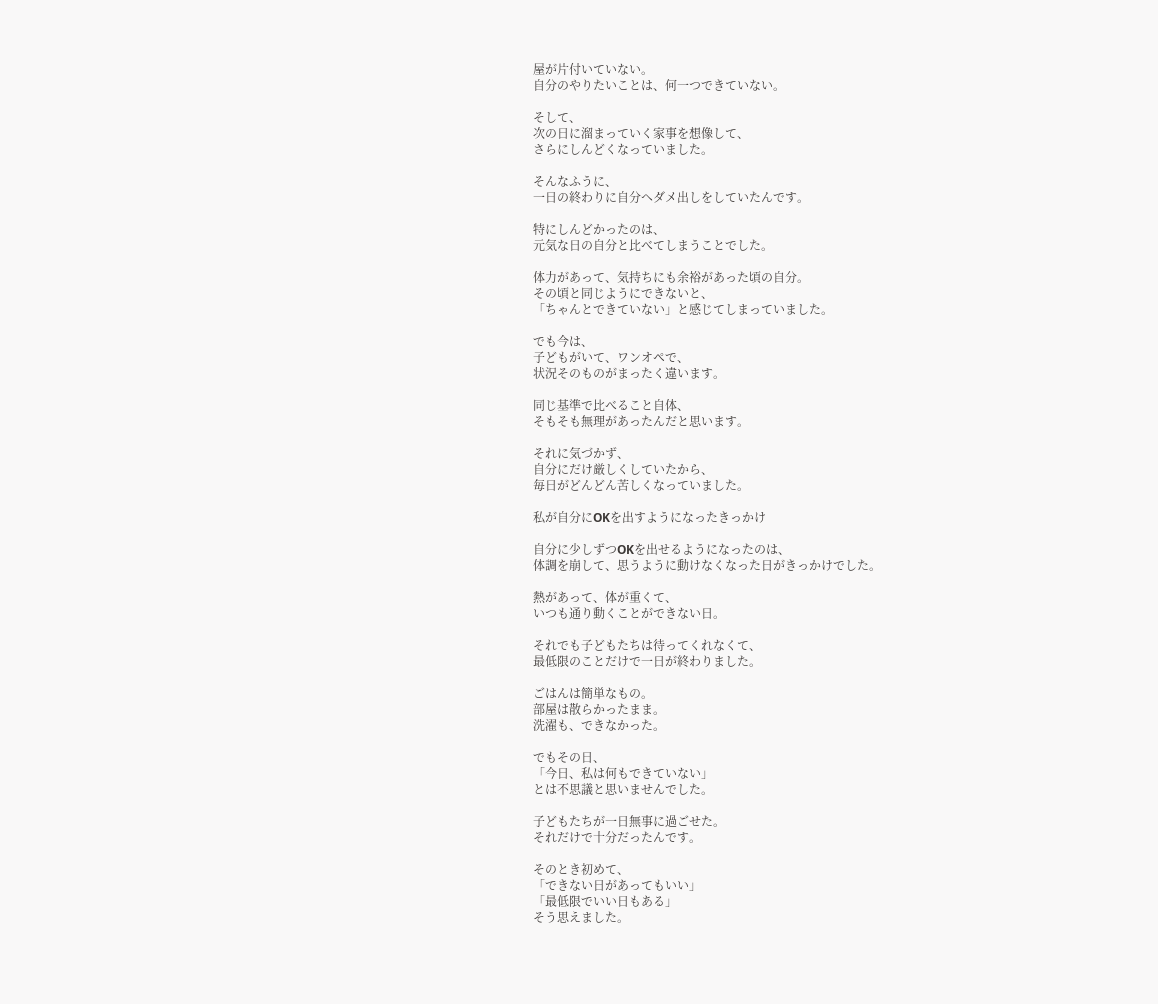屋が片付いていない。
自分のやりたいことは、何一つできていない。

そして、
次の日に溜まっていく家事を想像して、
さらにしんどくなっていました。

そんなふうに、
一日の終わりに自分へダメ出しをしていたんです。

特にしんどかったのは、
元気な日の自分と比べてしまうことでした。

体力があって、気持ちにも余裕があった頃の自分。
その頃と同じようにできないと、
「ちゃんとできていない」と感じてしまっていました。

でも今は、
子どもがいて、ワンオペで、
状況そのものがまったく違います。

同じ基準で比べること自体、
そもそも無理があったんだと思います。

それに気づかず、
自分にだけ厳しくしていたから、
毎日がどんどん苦しくなっていました。

私が自分にOKを出すようになったきっかけ

自分に少しずつOKを出せるようになったのは、
体調を崩して、思うように動けなくなった日がきっかけでした。

熱があって、体が重くて、
いつも通り動くことができない日。

それでも子どもたちは待ってくれなくて、
最低限のことだけで一日が終わりました。

ごはんは簡単なもの。
部屋は散らかったまま。
洗濯も、できなかった。

でもその日、
「今日、私は何もできていない」
とは不思議と思いませんでした。

子どもたちが一日無事に過ごせた。
それだけで十分だったんです。

そのとき初めて、
「できない日があってもいい」
「最低限でいい日もある」
そう思えました。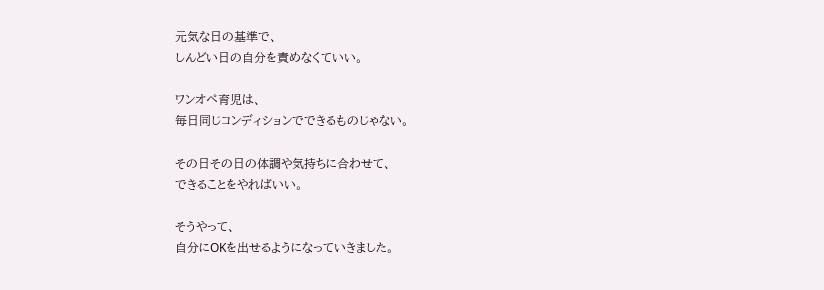元気な日の基準で、
しんどい日の自分を責めなくていい。

ワンオペ育児は、
毎日同じコンディションでできるものじゃない。

その日その日の体調や気持ちに合わせて、
できることをやればいい。

そうやって、
自分にOKを出せるようになっていきました。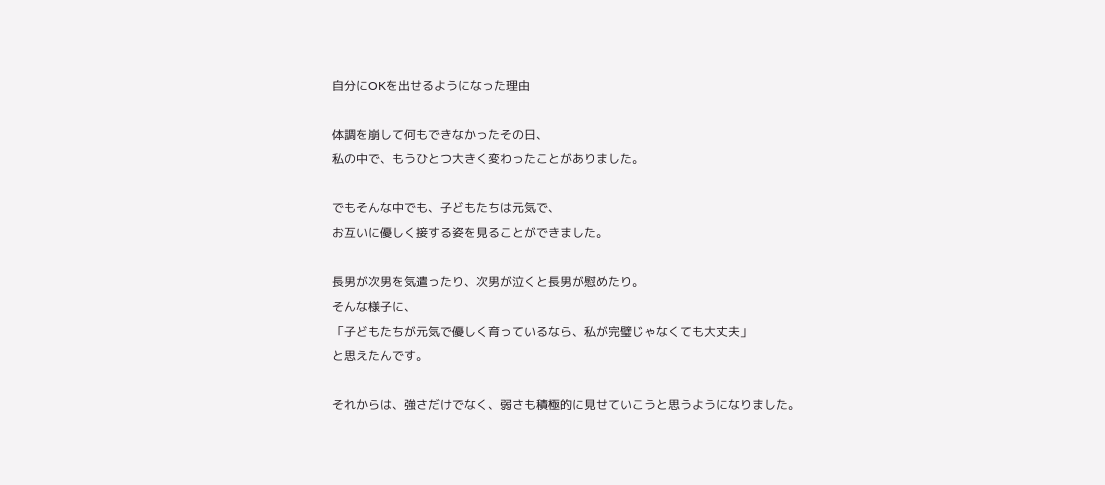自分にOKを出せるようになった理由

体調を崩して何もできなかったその日、
私の中で、もうひとつ大きく変わったことがありました。

でもそんな中でも、子どもたちは元気で、
お互いに優しく接する姿を見ることができました。

長男が次男を気遣ったり、次男が泣くと長男が慰めたり。
そんな様子に、
「子どもたちが元気で優しく育っているなら、私が完璧じゃなくても大丈夫」
と思えたんです。

それからは、強さだけでなく、弱さも積極的に見せていこうと思うようになりました。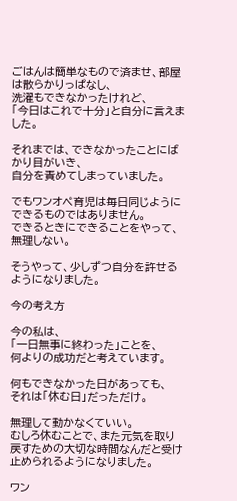ごはんは簡単なもので済ませ、部屋は散らかりっぱなし、
洗濯もできなかったけれど、
「今日はこれで十分」と自分に言えました。

それまでは、できなかったことにばかり目がいき、
自分を責めてしまっていました。

でもワンオペ育児は毎日同じようにできるものではありません。
できるときにできることをやって、無理しない。

そうやって、少しずつ自分を許せるようになりました。

今の考え方

今の私は、
「一日無事に終わった」ことを、
何よりの成功だと考えています。

何もできなかった日があっても、
それは「休む日」だっただけ。

無理して動かなくていい。
むしろ休むことで、また元気を取り戻すための大切な時間なんだと受け止められるようになりました。

ワン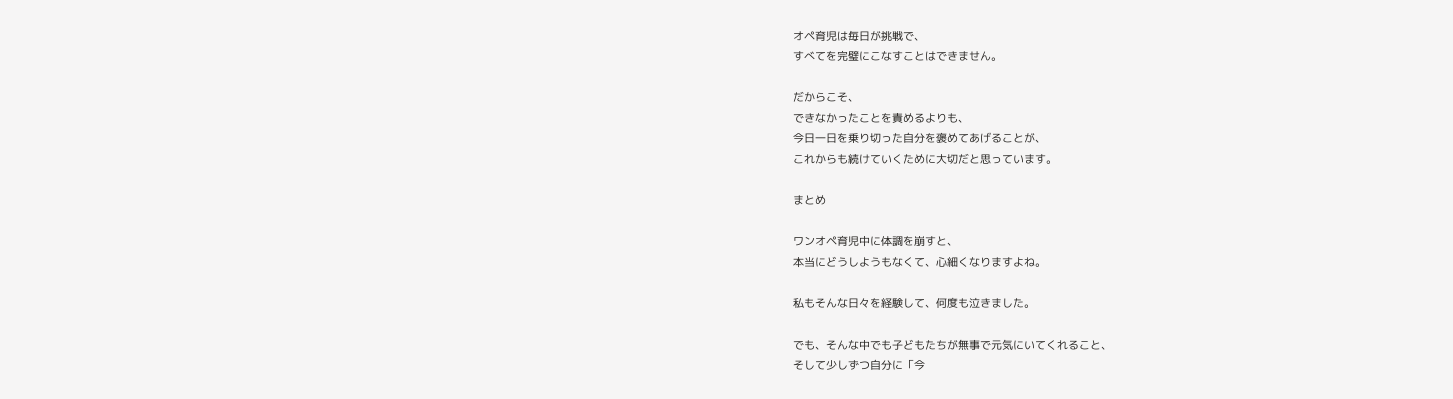オペ育児は毎日が挑戦で、
すべてを完璧にこなすことはできません。

だからこそ、
できなかったことを責めるよりも、
今日一日を乗り切った自分を褒めてあげることが、
これからも続けていくために大切だと思っています。

まとめ

ワンオペ育児中に体調を崩すと、
本当にどうしようもなくて、心細くなりますよね。

私もそんな日々を経験して、何度も泣きました。

でも、そんな中でも子どもたちが無事で元気にいてくれること、
そして少しずつ自分に「今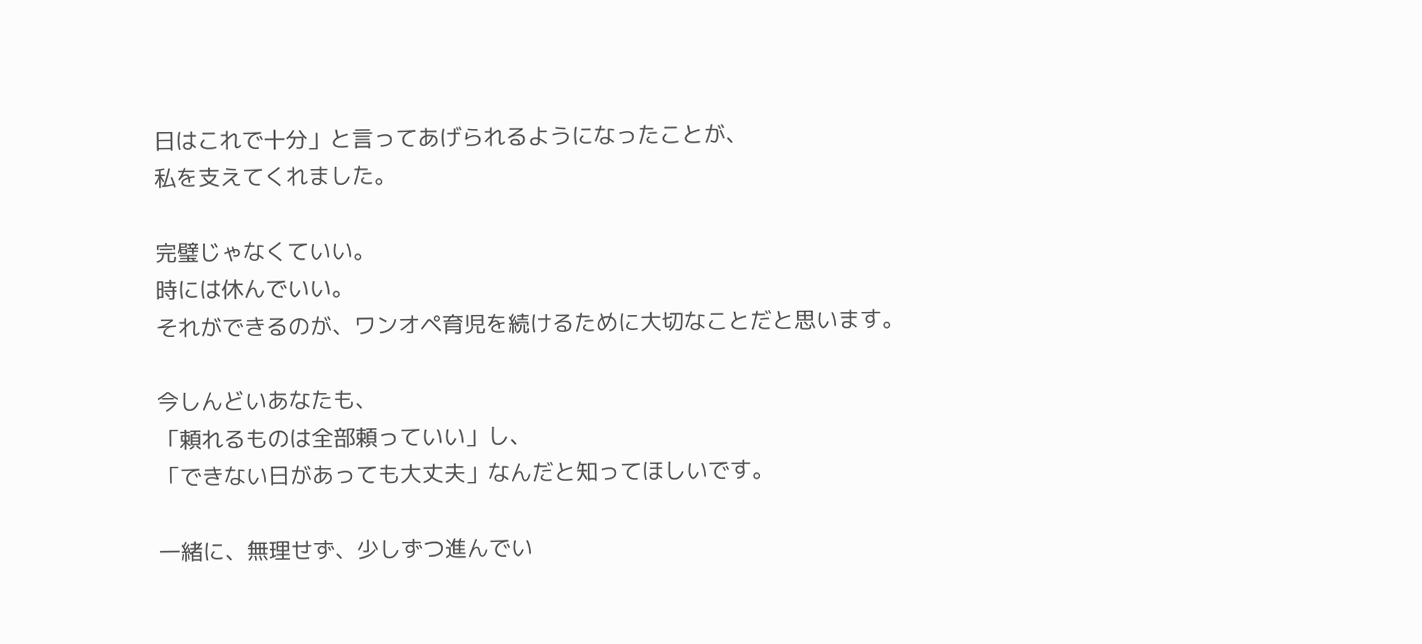日はこれで十分」と言ってあげられるようになったことが、
私を支えてくれました。

完璧じゃなくていい。
時には休んでいい。
それができるのが、ワンオペ育児を続けるために大切なことだと思います。

今しんどいあなたも、
「頼れるものは全部頼っていい」し、
「できない日があっても大丈夫」なんだと知ってほしいです。

一緒に、無理せず、少しずつ進んでい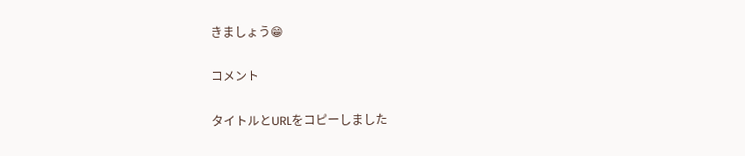きましょう😁

コメント

タイトルとURLをコピーしました